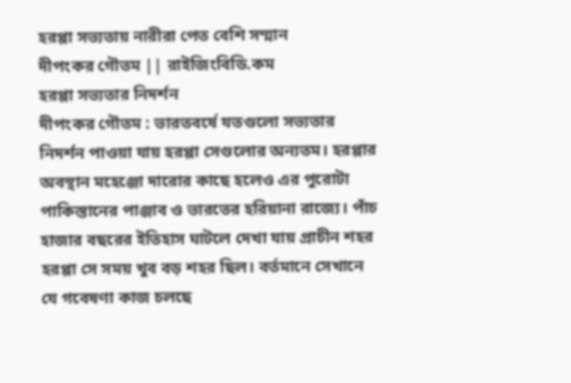হরপ্পা সভ্যতায় নারীরা পেত বেশি সম্মান
দীপংকর গৌতম || রাইজিংবিডি.কম
হরপ্পা সভ্যতার নিদর্শন
দীপংকর গৌতম : ভারতবর্ষে যতগুলো সভ্যতার নিদর্শন পাওয়া যায় হরপ্পা সেগুলোর অন্যতম। হরপ্পার অবস্থান মহেঞ্জো দারোর কাছে হলেও এর পুরোটা পাকিস্তানের পাঞ্জাব ও ভারতের হরিয়ানা রাজ্যে। পাঁচ হাজার বছরের ইতিহাস ঘাটলে দেখা যায় প্রাচীন শহর হরপ্পা সে সময় খুব বড় শহর ছিল। বর্তমানে সেখানে যে গবেষণা কাজ চলছে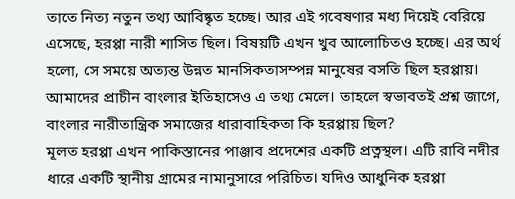তাতে নিত্য নতুন তথ্য আবিষ্কৃত হচ্ছে। আর এই গবেষণার মধ্য দিয়েই বেরিয়ে এসেছে, হরপ্পা নারী শাসিত ছিল। বিষয়টি এখন খুব আলোচিতও হচ্ছে। এর অর্থ হলো, সে সময়ে অত্যন্ত উন্নত মানসিকতাসম্পন্ন মানুষের বসতি ছিল হরপ্পায়। আমাদের প্রাচীন বাংলার ইতিহাসেও এ তথ্য মেলে। তাহলে স্বভাবতই প্রশ্ন জাগে, বাংলার নারীতান্ত্রিক সমাজের ধারাবাহিকতা কি হরপ্পায় ছিল?
মূলত হরপ্পা এখন পাকিস্তানের পাঞ্জাব প্রদেশের একটি প্রত্নস্থল। এটি রাবি নদীর ধারে একটি স্থানীয় গ্রামের নামানুসারে পরিচিত। যদিও আধুনিক হরপ্পা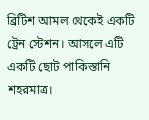ব্রিটিশ আমল থেকেই একটি ট্রেন স্টেশন। আসলে এটি একটি ছোট পাকিস্তানি শহরমাত্র।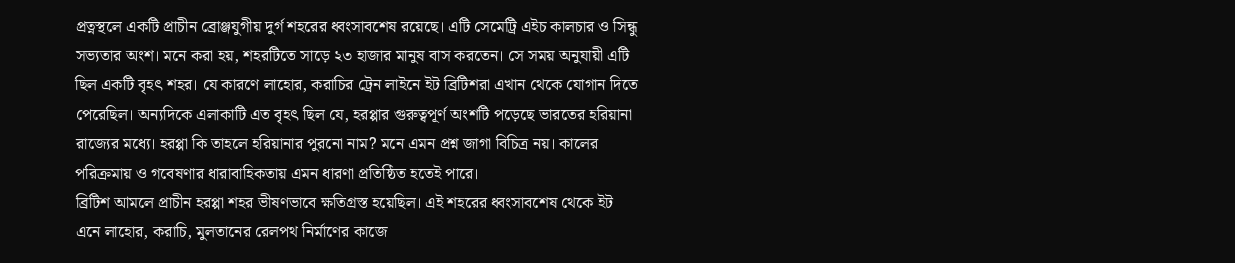প্রত্নস্থলে একটি প্রাচীন ব্রোঞ্জযুগীয় দুর্গ শহরের ধ্বংসাবশেষ রয়েছে। এটি সেমেট্রি এইচ কালচার ও সিন্ধু সভ্যতার অংশ। মনে করা হয়, শহরটিতে সাড়ে ২৩ হাজার মানুষ বাস করতেন। সে সময় অনুযায়ী এটি ছিল একটি বৃহৎ শহর। যে কারণে লাহোর, করাচির ট্রেন লাইনে ইট ব্রিটিশরা এখান থেকে যোগান দিতে পেরেছিল। অন্যদিকে এলাকাটি এত বৃহৎ ছিল যে, হরপ্পার গুরুত্বপূর্ণ অংশটি পড়েছে ভারতের হরিয়ানা রাজ্যের মধ্যে। হরপ্পা কি তাহলে হরিয়ানার পুরনো নাম? মনে এমন প্রশ্ন জাগা বিচিত্র নয়। কালের পরিক্রমায় ও গবেষণার ধারাবাহিকতায় এমন ধারণা প্রতিষ্ঠিত হতেই পারে।
ব্রিটিশ আমলে প্রাচীন হরপ্পা শহর ভীষণভাবে ক্ষতিগ্রস্ত হয়েছিল। এই শহরের ধ্বংসাবশেষ থেকে ইট এনে লাহোর, করাচি, মুলতানের রেলপথ নির্মাণের কাজে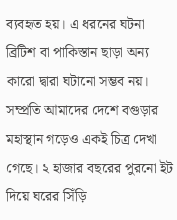ব্যবহৃত হয়। এ ধরনের ঘটনা ব্রিটিশ বা পাকিস্তান ছাড়া অন্য কারো দ্বারা ঘটানো সম্ভব নয়। সম্প্রতি আমাদের দেশে বগুড়ার মহাস্থান গড়েও একই চিত্র দেখা গেছে। ২ হাজার বছরের পুরনো ইট দিয়ে ঘরের সিঁড়ি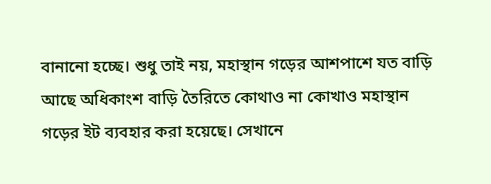বানানো হচ্ছে। শুধু তাই নয়, মহাস্থান গড়ের আশপাশে যত বাড়ি আছে অধিকাংশ বাড়ি তৈরিতে কোথাও না কোখাও মহাস্থান গড়ের ইট ব্যবহার করা হয়েছে। সেখানে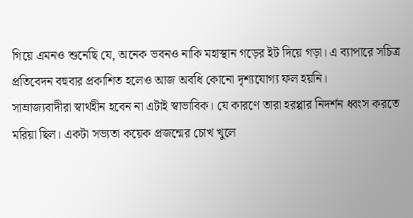গিয়ে এমনও শুনেছি যে, অনেক ভবনও নাকি মহাস্থান গড়ের ইট দিয়ে গড়া। এ ব্যাপারে সচিত্র প্রতিবেদন বহুবার প্রকাশিত হলেও আজ অবধি কোনো দৃশ্যযোগ্য ফল হয়নি।
সাম্রাজ্যবাদীরা স্বার্থহীন হবেন না এটাই স্বাভাবিক। যে কারণে তারা হরপ্পার নিদর্শন ধ্বংস করতে মরিয়া ছিল। একটা সভ্যতা কয়েক প্রজন্মের চোখ খুলে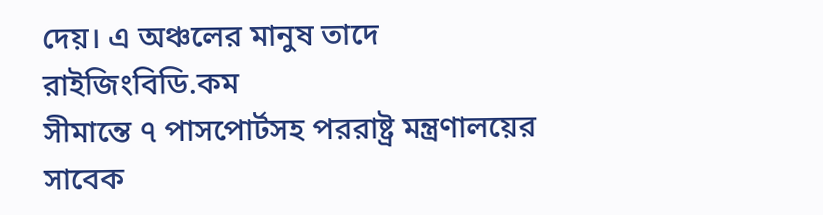দেয়। এ অঞ্চলের মানুষ তাদে
রাইজিংবিডি.কম
সীমান্তে ৭ পাসপোর্টসহ পররাষ্ট্র মন্ত্রণালয়ের সাবেক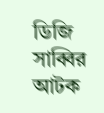ডিজি সাব্বির আটক